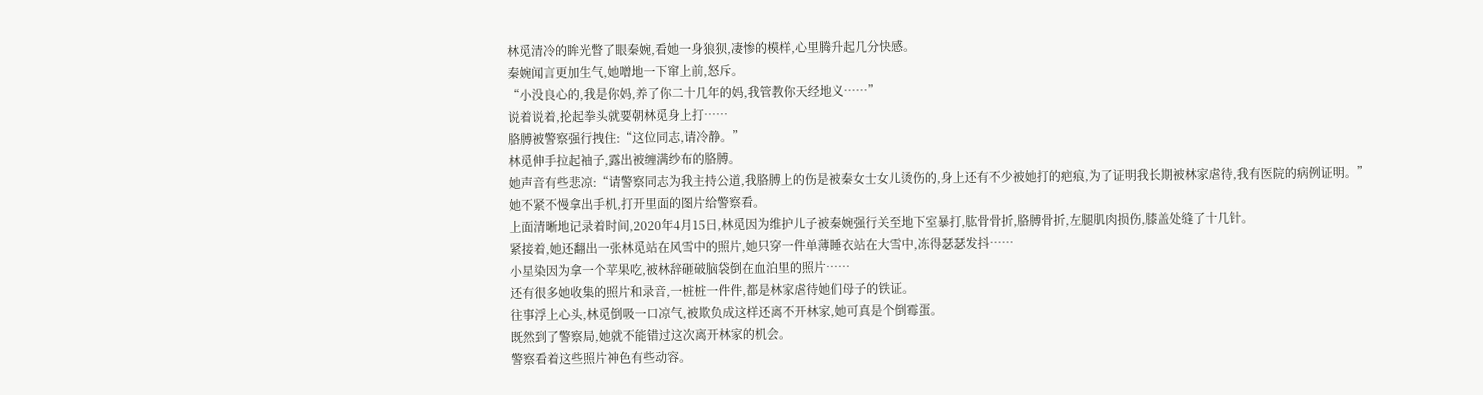林觅清冷的眸光瞥了眼秦婉,看她一身狼狈,凄惨的模样,心里腾升起几分快感。
秦婉闻言更加生气,她噌地一下窜上前,怒斥。
“小没良心的,我是你妈,养了你二十几年的妈,我管教你天经地义……”
说着说着,抡起拳头就要朝林觅身上打……
胳膊被警察强行拽住:“这位同志,请冷静。”
林觅伸手拉起袖子,露出被缠满纱布的胳膊。
她声音有些悲凉:“请警察同志为我主持公道,我胳膊上的伤是被秦女士女儿烫伤的,身上还有不少被她打的疤痕,为了证明我长期被林家虐待,我有医院的病例证明。”
她不紧不慢拿出手机,打开里面的图片给警察看。
上面清晰地记录着时间,2020年4月15日,林觅因为维护儿子被秦婉强行关至地下室暴打,肱骨骨折,胳膊骨折,左腿肌肉损伤,膝盖处缝了十几针。
紧接着,她还翻出一张林觅站在风雪中的照片,她只穿一件单薄睡衣站在大雪中,冻得瑟瑟发抖……
小星染因为拿一个苹果吃,被林辞砸破脑袋倒在血泊里的照片……
还有很多她收集的照片和录音,一桩桩一件件,都是林家虐待她们母子的铁证。
往事浮上心头,林觅倒吸一口凉气,被欺负成这样还离不开林家,她可真是个倒霉蛋。
既然到了警察局,她就不能错过这次离开林家的机会。
警察看着这些照片神色有些动容。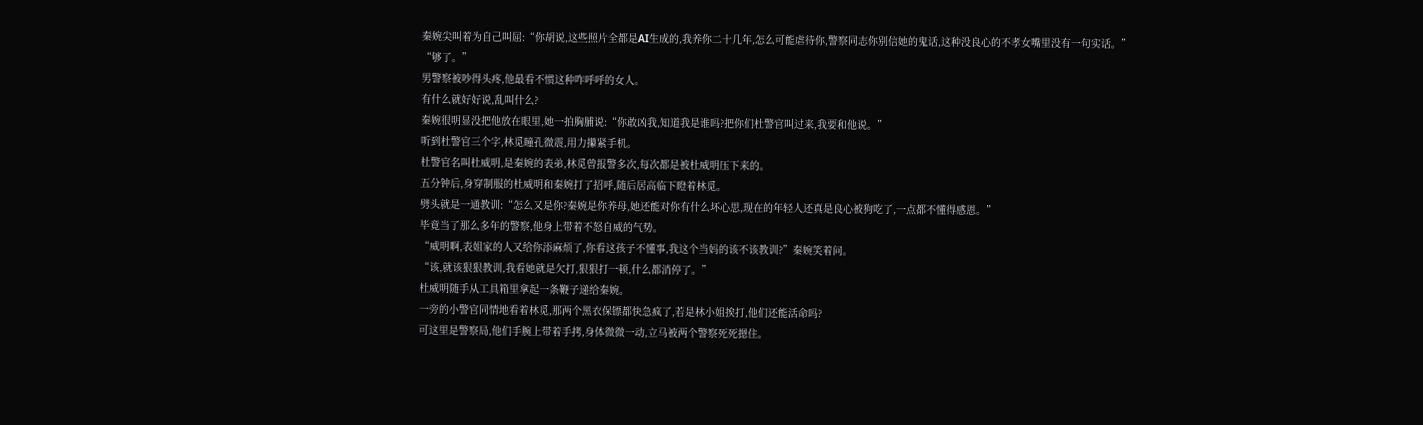秦婉尖叫着为自己叫屈:“你胡说,这些照片全都是AI生成的,我养你二十几年,怎么可能虐待你,警察同志你别信她的鬼话,这种没良心的不孝女嘴里没有一句实话。”
“够了。”
男警察被吵得头疼,他最看不惯这种咋呼呼的女人。
有什么就好好说,乱叫什么?
秦婉很明显没把他放在眼里,她一拍胸脯说:“你敢凶我,知道我是谁吗?把你们杜警官叫过来,我要和他说。”
听到杜警官三个字,林觅瞳孔微震,用力攥紧手机。
杜警官名叫杜威明,是秦婉的表弟,林觅曾报警多次,每次都是被杜威明压下来的。
五分钟后,身穿制服的杜威明和秦婉打了招呼,随后居高临下瞪着林觅。
劈头就是一通教训:“怎么又是你?秦婉是你养母,她还能对你有什么坏心思,现在的年轻人还真是良心被狗吃了,一点都不懂得感恩。”
毕竟当了那么多年的警察,他身上带着不怒自威的气势。
“威明啊,表姐家的人又给你添麻烦了,你看这孩子不懂事,我这个当妈的该不该教训?”秦婉笑着问。
“该,就该狠狠教训,我看她就是欠打,狠狠打一顿,什么都消停了。”
杜威明随手从工具箱里拿起一条鞭子递给秦婉。
一旁的小警官同情地看着林觅,那两个黑衣保镖都快急疯了,若是林小姐挨打,他们还能活命吗?
可这里是警察局,他们手腕上带着手拷,身体微微一动,立马被两个警察死死摁住。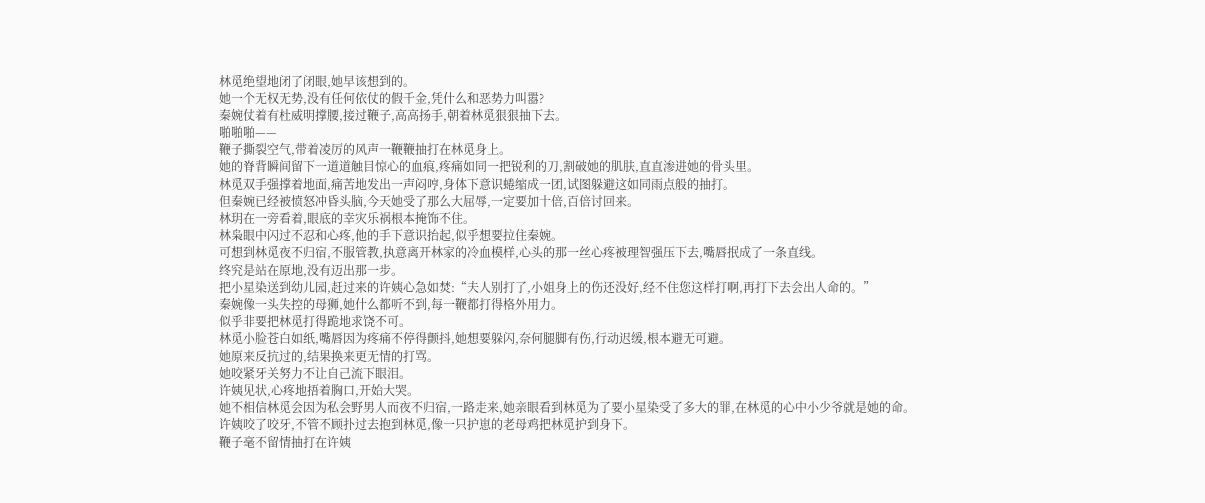林觅绝望地闭了闭眼,她早该想到的。
她一个无权无势,没有任何依仗的假千金,凭什么和恶势力叫嚣?
秦婉仗着有杜威明撑腰,接过鞭子,高高扬手,朝着林觅狠狠抽下去。
啪啪啪——
鞭子撕裂空气,带着凌厉的风声一鞭鞭抽打在林觅身上。
她的脊背瞬间留下一道道触目惊心的血痕,疼痛如同一把锐利的刀,割破她的肌肤,直直渗进她的骨头里。
林觅双手强撑着地面,痛苦地发出一声闷哼,身体下意识蜷缩成一团,试图躲避这如同雨点般的抽打。
但秦婉已经被愤怒冲昏头脑,今天她受了那么大屈辱,一定要加十倍,百倍讨回来。
林玥在一旁看着,眼底的幸灾乐祸根本掩饰不住。
林枭眼中闪过不忍和心疼,他的手下意识抬起,似乎想要拉住秦婉。
可想到林觅夜不归宿,不服管教,执意离开林家的冷血模样,心头的那一丝心疼被理智强压下去,嘴唇抿成了一条直线。
终究是站在原地,没有迈出那一步。
把小星染送到幼儿园,赶过来的许姨心急如焚:“夫人别打了,小姐身上的伤还没好,经不住您这样打啊,再打下去会出人命的。”
秦婉像一头失控的母狮,她什么都听不到,每一鞭都打得格外用力。
似乎非要把林觅打得跪地求饶不可。
林觅小脸苍白如纸,嘴唇因为疼痛不停得颤抖,她想要躲闪,奈何腿脚有伤,行动迟缓,根本避无可避。
她原来反抗过的,结果换来更无情的打骂。
她咬紧牙关努力不让自己流下眼泪。
许姨见状,心疼地捂着胸口,开始大哭。
她不相信林觅会因为私会野男人而夜不归宿,一路走来,她亲眼看到林觅为了要小星染受了多大的罪,在林觅的心中小少爷就是她的命。
许姨咬了咬牙,不管不顾扑过去抱到林觅,像一只护崽的老母鸡把林觅护到身下。
鞭子毫不留情抽打在许姨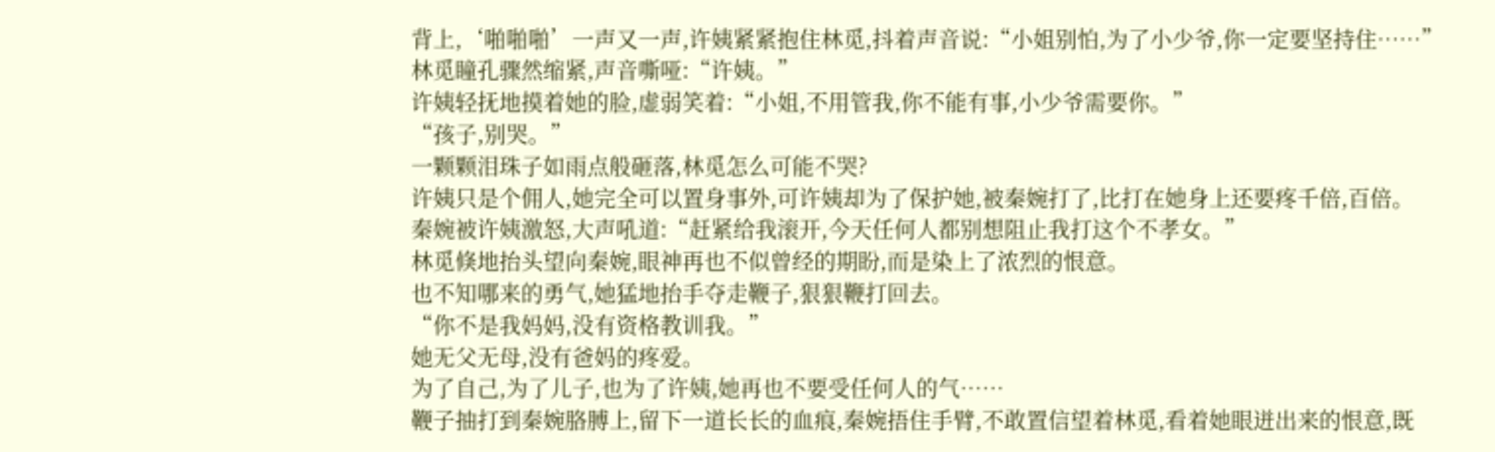背上,‘啪啪啪’一声又一声,许姨紧紧抱住林觅,抖着声音说:“小姐别怕,为了小少爷,你一定要坚持住……”
林觅瞳孔骤然缩紧,声音嘶哑:“许姨。”
许姨轻抚地摸着她的脸,虚弱笑着:“小姐,不用管我,你不能有事,小少爷需要你。”
“孩子,别哭。”
一颗颗泪珠子如雨点般砸落,林觅怎么可能不哭?
许姨只是个佣人,她完全可以置身事外,可许姨却为了保护她,被秦婉打了,比打在她身上还要疼千倍,百倍。
秦婉被许姨激怒,大声吼道:“赶紧给我滚开,今天任何人都别想阻止我打这个不孝女。”
林觅倏地抬头望向秦婉,眼神再也不似曾经的期盼,而是染上了浓烈的恨意。
也不知哪来的勇气,她猛地抬手夺走鞭子,狠狠鞭打回去。
“你不是我妈妈,没有资格教训我。”
她无父无母,没有爸妈的疼爱。
为了自己,为了儿子,也为了许姨,她再也不要受任何人的气……
鞭子抽打到秦婉胳膊上,留下一道长长的血痕,秦婉捂住手臂,不敢置信望着林觅,看着她眼迸出来的恨意,既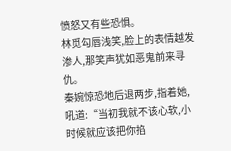愤怒又有些恐惧。
林觅勾唇浅笑,脸上的表情越发渗人,那笑声犹如恶鬼前来寻仇。
秦婉惊恐地后退两步,指着她,吼道:“当初我就不该心软,小时候就应该把你掐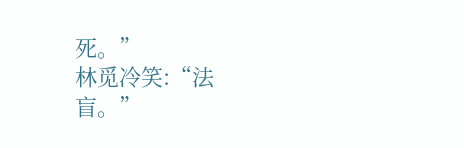死。”
林觅冷笑:“法盲。”